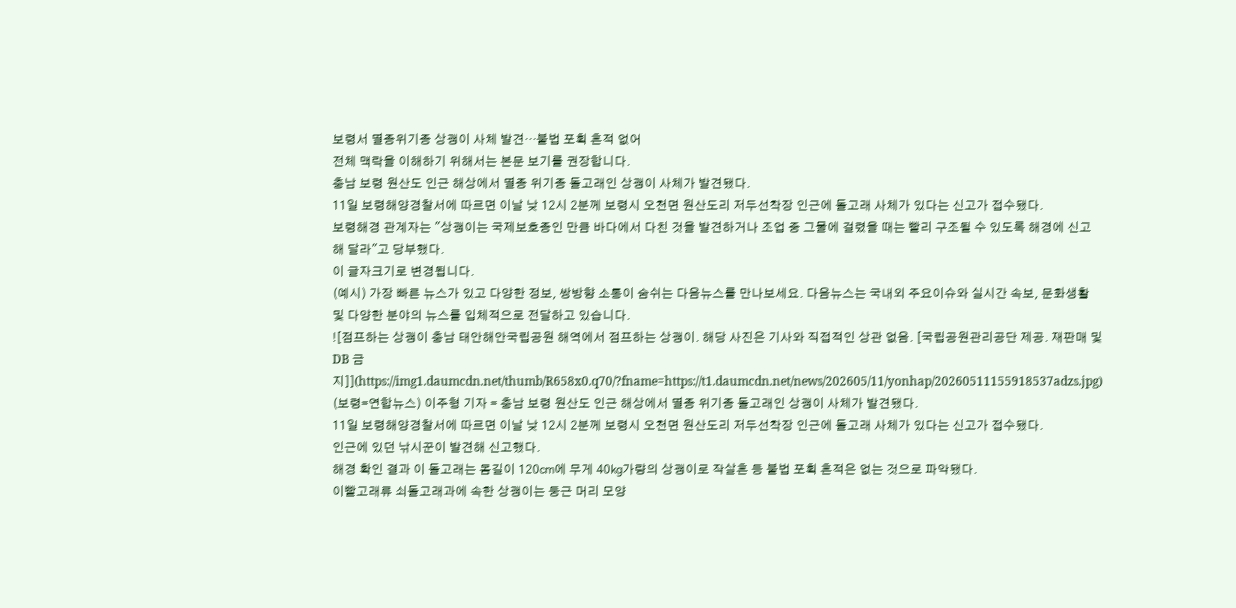보령서 멸종위기종 상괭이 사체 발견…불법 포획 흔적 없어
전체 맥락을 이해하기 위해서는 본문 보기를 권장합니다.
충남 보령 원산도 인근 해상에서 멸종 위기종 돌고래인 상괭이 사체가 발견됐다.
11일 보령해양경찰서에 따르면 이날 낮 12시 2분께 보령시 오천면 원산도리 저두선착장 인근에 돌고래 사체가 있다는 신고가 접수됐다.
보령해경 관계자는 "상괭이는 국제보호종인 만큼 바다에서 다친 것을 발견하거나 조업 중 그물에 걸렸을 때는 빨리 구조될 수 있도록 해경에 신고해 달라"고 당부했다.
이 글자크기로 변경됩니다.
(예시) 가장 빠른 뉴스가 있고 다양한 정보, 쌍방향 소통이 숨쉬는 다음뉴스를 만나보세요. 다음뉴스는 국내외 주요이슈와 실시간 속보, 문화생활 및 다양한 분야의 뉴스를 입체적으로 전달하고 있습니다.
![점프하는 상괭이 충남 태안해안국립공원 해역에서 점프하는 상괭이. 해당 사진은 기사와 직접적인 상관 없음. [국립공원관리공단 제공. 재판매 및 DB 금지]](https://img1.daumcdn.net/thumb/R658x0.q70/?fname=https://t1.daumcdn.net/news/202605/11/yonhap/20260511155918537adzs.jpg)
(보령=연합뉴스) 이주형 기자 = 충남 보령 원산도 인근 해상에서 멸종 위기종 돌고래인 상괭이 사체가 발견됐다.
11일 보령해양경찰서에 따르면 이날 낮 12시 2분께 보령시 오천면 원산도리 저두선착장 인근에 돌고래 사체가 있다는 신고가 접수됐다.
인근에 있던 낚시꾼이 발견해 신고했다.
해경 확인 결과 이 돌고래는 몸길이 120㎝에 무게 40㎏가량의 상괭이로 작살흔 등 불법 포획 흔적은 없는 것으로 파악됐다.
이빨고래류 쇠돌고래과에 속한 상괭이는 둥근 머리 모양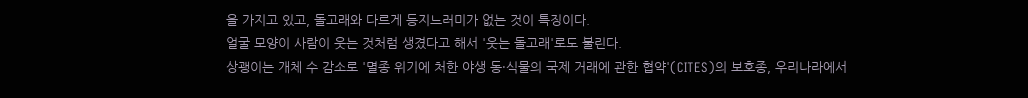을 가지고 있고, 돌고래와 다르게 등지느러미가 없는 것이 특징이다.
얼굴 모양이 사람이 웃는 것처럼 생겼다고 해서 '웃는 돌고래'로도 불린다.
상괭이는 개체 수 감소로 '멸종 위기에 처한 야생 동·식물의 국제 거래에 관한 협약'(CITES)의 보호종, 우리나라에서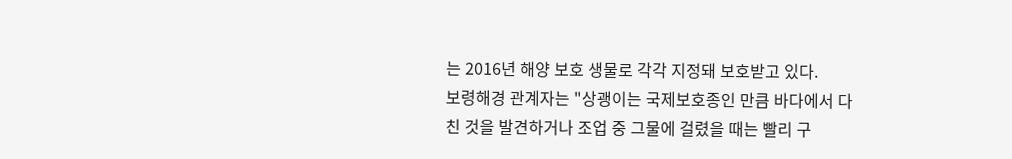는 2016년 해양 보호 생물로 각각 지정돼 보호받고 있다.
보령해경 관계자는 "상괭이는 국제보호종인 만큼 바다에서 다친 것을 발견하거나 조업 중 그물에 걸렸을 때는 빨리 구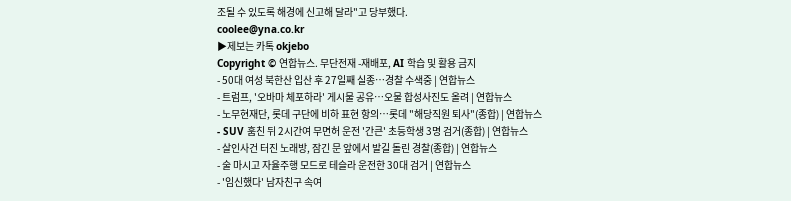조될 수 있도록 해경에 신고해 달라"고 당부했다.
coolee@yna.co.kr
▶제보는 카톡 okjebo
Copyright © 연합뉴스. 무단전재 -재배포, AI 학습 및 활용 금지
- 50대 여성 북한산 입산 후 27일째 실종…경찰 수색중 | 연합뉴스
- 트럼프, '오바마 체포하라' 게시물 공유…오물 합성사진도 올려 | 연합뉴스
- 노무현재단, 롯데 구단에 비하 표현 항의…롯데 "해당직원 퇴사"(종합) | 연합뉴스
- SUV 훔친 뒤 2시간여 무면허 운전 '간큰' 초등학생 3명 검거(종합) | 연합뉴스
- 살인사건 터진 노래방, 잠긴 문 앞에서 발길 돌린 경찰(종합) | 연합뉴스
- 술 마시고 자율주행 모드로 테슬라 운전한 30대 검거 | 연합뉴스
- '임신했다' 남자친구 속여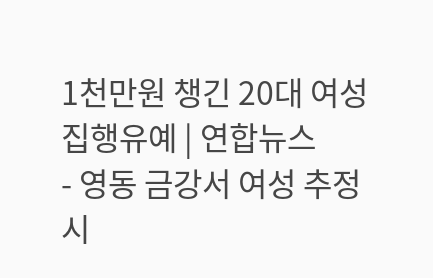1천만원 챙긴 20대 여성 집행유예 | 연합뉴스
- 영동 금강서 여성 추정 시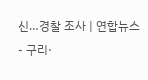신…경찰 조사 | 연합뉴스
- 구리·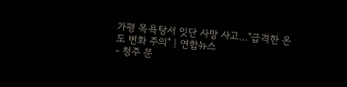가평 목욕탕서 잇단 사망 사고…"급격한 온도 변화 주의" | 연합뉴스
- 청주 문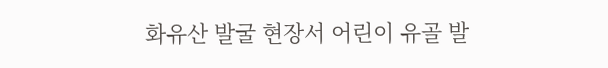화유산 발굴 현장서 어린이 유골 발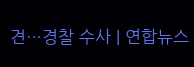견…경찰 수사 | 연합뉴스